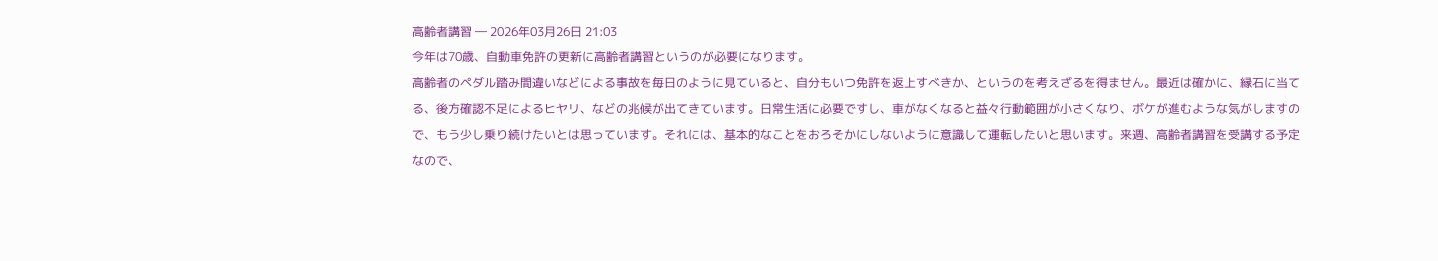高齢者講習 ― 2026年03月26日 21:03
今年は70歳、自動車免許の更新に高齢者講習というのが必要になります。
高齢者のペダル踏み間違いなどによる事故を毎日のように見ていると、自分もいつ免許を返上すべきか、というのを考えざるを得ません。最近は確かに、縁石に当てる、後方確認不足によるヒヤリ、などの兆候が出てきています。日常生活に必要ですし、車がなくなると益々行動範囲が小さくなり、ボケが進むような気がしますので、もう少し乗り続けたいとは思っています。それには、基本的なことをおろそかにしないように意識して運転したいと思います。来週、高齢者講習を受講する予定なので、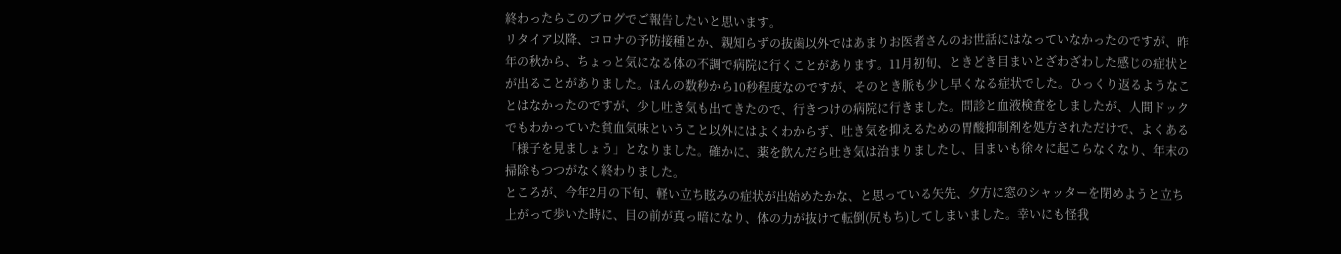終わったらこのブログでご報告したいと思います。
リタイア以降、コロナの予防接種とか、親知らずの抜歯以外ではあまりお医者さんのお世話にはなっていなかったのですが、昨年の秋から、ちょっと気になる体の不調で病院に行くことがあります。11月初旬、ときどき目まいとざわざわした感じの症状とが出ることがありました。ほんの数秒から10秒程度なのですが、そのとき脈も少し早くなる症状でした。ひっくり返るようなことはなかったのですが、少し吐き気も出てきたので、行きつけの病院に行きました。問診と血液検査をしましたが、人間ドックでもわかっていた貧血気味ということ以外にはよくわからず、吐き気を抑えるための胃酸抑制剤を処方されただけで、よくある「様子を見ましょう」となりました。確かに、薬を飲んだら吐き気は治まりましたし、目まいも徐々に起こらなくなり、年末の掃除もつつがなく終わりました。
ところが、今年2月の下旬、軽い立ち眩みの症状が出始めたかな、と思っている矢先、夕方に窓のシャッターを閉めようと立ち上がって歩いた時に、目の前が真っ暗になり、体の力が抜けて転倒(尻もち)してしまいました。幸いにも怪我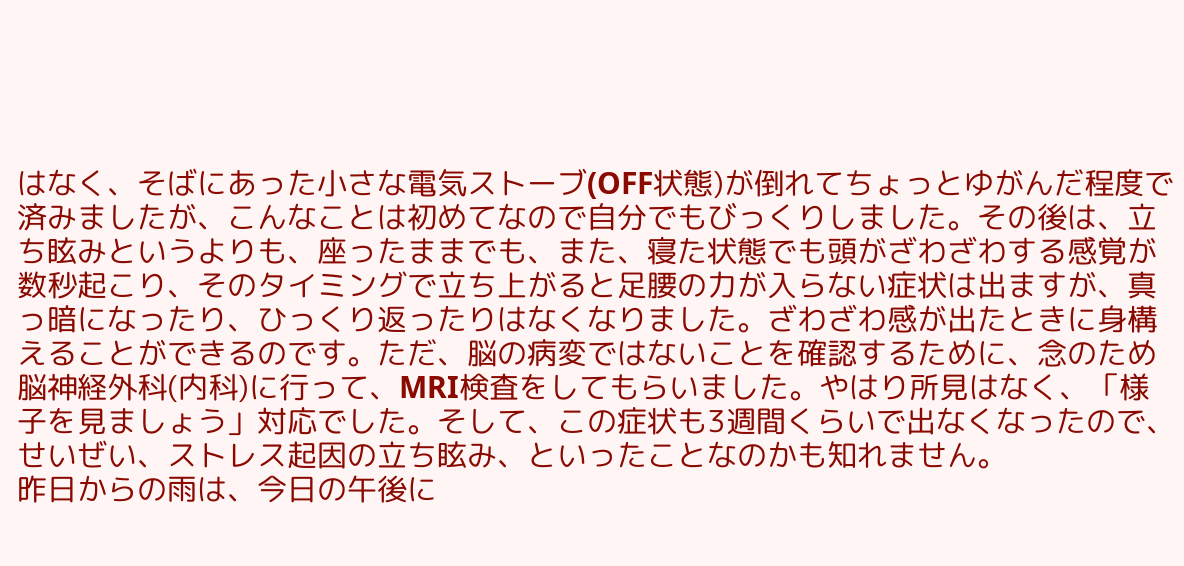はなく、そばにあった小さな電気ストーブ(OFF状態)が倒れてちょっとゆがんだ程度で済みましたが、こんなことは初めてなので自分でもびっくりしました。その後は、立ち眩みというよりも、座ったままでも、また、寝た状態でも頭がざわざわする感覚が数秒起こり、そのタイミングで立ち上がると足腰の力が入らない症状は出ますが、真っ暗になったり、ひっくり返ったりはなくなりました。ざわざわ感が出たときに身構えることができるのです。ただ、脳の病変ではないことを確認するために、念のため脳神経外科(内科)に行って、MRI検査をしてもらいました。やはり所見はなく、「様子を見ましょう」対応でした。そして、この症状も3週間くらいで出なくなったので、せいぜい、ストレス起因の立ち眩み、といったことなのかも知れません。
昨日からの雨は、今日の午後に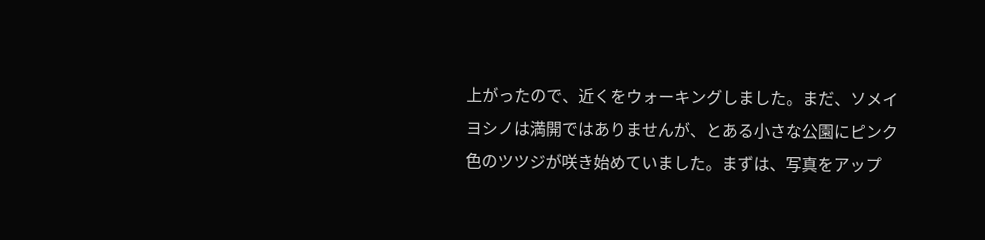上がったので、近くをウォーキングしました。まだ、ソメイヨシノは満開ではありませんが、とある小さな公園にピンク色のツツジが咲き始めていました。まずは、写真をアップ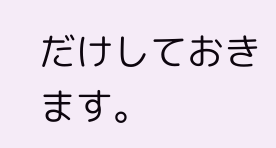だけしておきます。